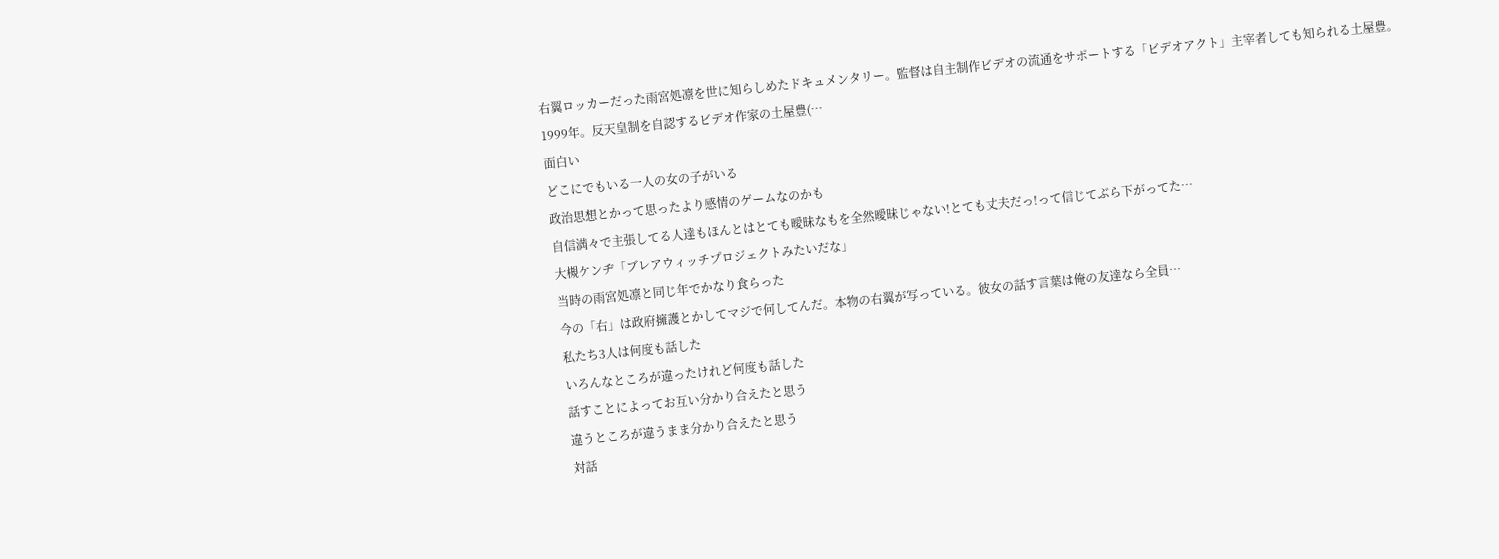右翼ロッカーだった雨宮処凛を世に知らしめたドキュメンタリー。監督は自主制作ビデオの流通をサポートする「ビデオアクト」主宰者しても知られる土屋豊。
1999年。反天皇制を自認するビデオ作家の土屋豊(…
面白い
どこにでもいる一人の女の子がいる
政治思想とかって思ったより感情のゲームなのかも
自信満々で主張してる人達もほんとはとても曖昧なもを全然曖昧じゃない!とても丈夫だっ!って信じてぶら下がってた…
大槻ケンヂ「ブレアウィッチプロジェクトみたいだな」
当時の雨宮処凛と同じ年でかなり食らった
今の「右」は政府擁護とかしてマジで何してんだ。本物の右翼が写っている。彼女の話す言葉は俺の友達なら全員…
私たち3人は何度も話した
いろんなところが違ったけれど何度も話した
話すことによってお互い分かり合えたと思う
違うところが違うまま分かり合えたと思う
対話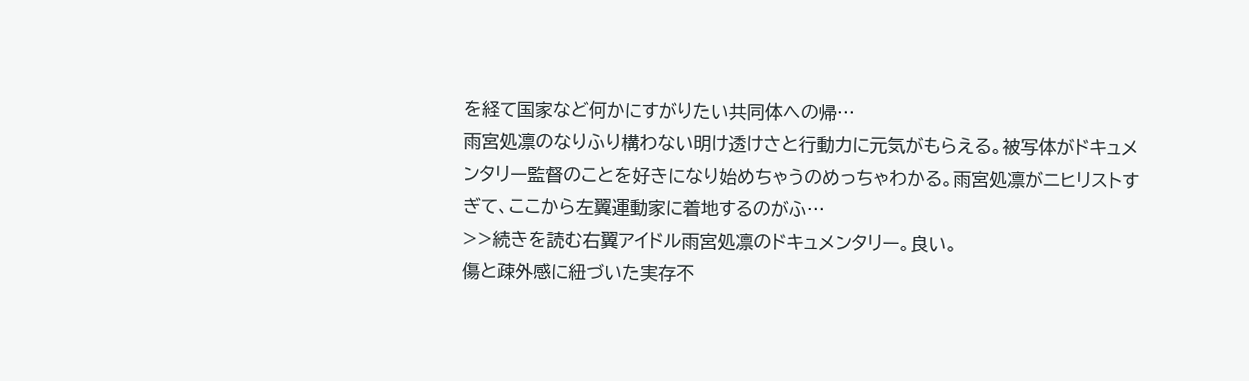を経て国家など何かにすがりたい共同体への帰…
雨宮処凛のなりふり構わない明け透けさと行動力に元気がもらえる。被写体がドキュメンタリー監督のことを好きになり始めちゃうのめっちゃわかる。雨宮処凛がニヒリストすぎて、ここから左翼運動家に着地するのがふ…
>>続きを読む右翼アイドル雨宮処凛のドキュメンタリー。良い。
傷と疎外感に紐づいた実存不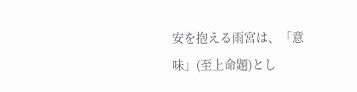安を抱える雨宮は、「意味」(至上命題)とし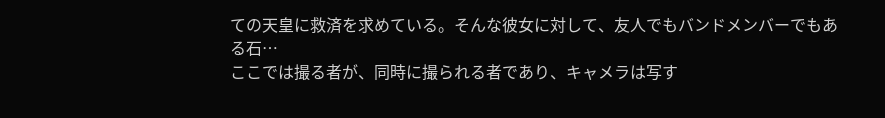ての天皇に救済を求めている。そんな彼女に対して、友人でもバンドメンバーでもある石…
ここでは撮る者が、同時に撮られる者であり、キャメラは写す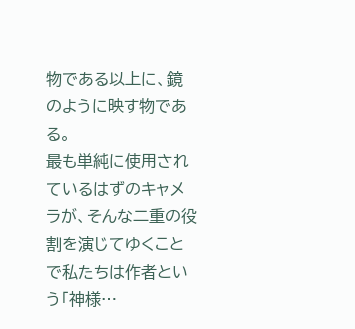物である以上に、鏡のように映す物である。
最も単純に使用されているはずのキャメラが、そんな二重の役割を演じてゆくことで私たちは作者という「神様…